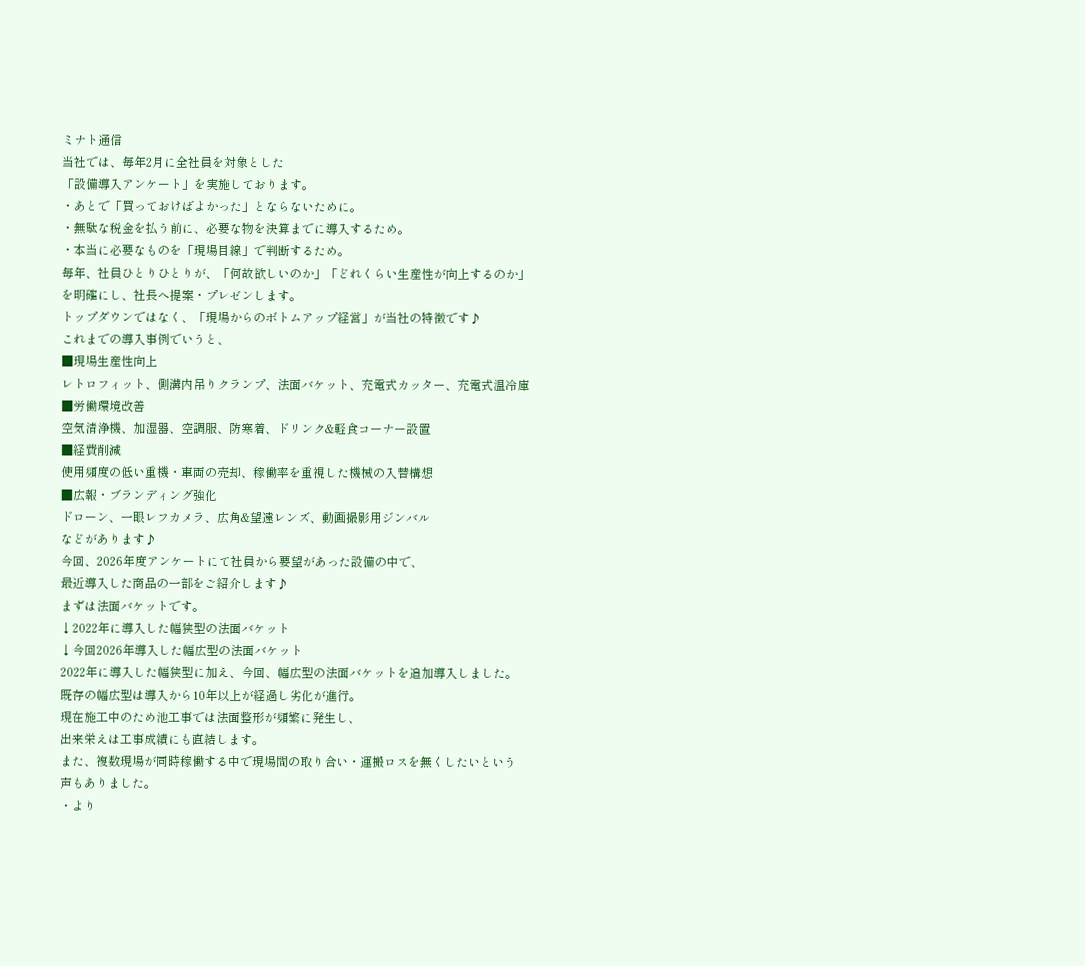ミナト通信
当社では、毎年2月に全社員を対象とした
「設備導入アンケート」を実施しております。
・あとで「買っておけばよかった」とならないために。
・無駄な税金を払う前に、必要な物を決算までに導入するため。
・本当に必要なものを「現場目線」で判断するため。
毎年、社員ひとりひとりが、「何故欲しいのか」「どれくらい生産性が向上するのか」
を明確にし、社長へ提案・プレゼンします。
トップダウンではなく、「現場からのボトムアップ経営」が当社の特徴です♪
これまでの導入事例でいうと、
■現場生産性向上
レトロフィット、側溝内吊りクランプ、法面バケット、充電式カッター、充電式温冷庫
■労働環境改善
空気清浄機、加湿器、空調服、防寒着、ドリンク&軽食コーナー設置
■経費削減
使用頻度の低い重機・車両の売却、稼働率を重視した機械の入替構想
■広報・ブランディング強化
ドローン、一眼レフカメラ、広角&望遠レンズ、動画撮影用ジンバル
などがあります♪
今回、2026年度アンケートにて社員から要望があった設備の中で、
最近導入した商品の一部をご紹介します♪
まずは法面バケットです。
↓2022年に導入した幅狭型の法面バケット
↓今回2026年導入した幅広型の法面バケット
2022年に導入した幅狭型に加え、今回、幅広型の法面バケットを追加導入しました。
既存の幅広型は導入から10年以上が経過し劣化が進行。
現在施工中のため池工事では法面整形が頻繁に発生し、
出来栄えは工事成績にも直結します。
また、複数現場が同時稼働する中で現場間の取り合い・運搬ロスを無くしたいという
声もありました。
・より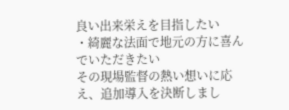良い出来栄えを目指したい
・綺麗な法面で地元の方に喜んでいただきたい
その現場監督の熱い想いに応え、追加導入を決断しまし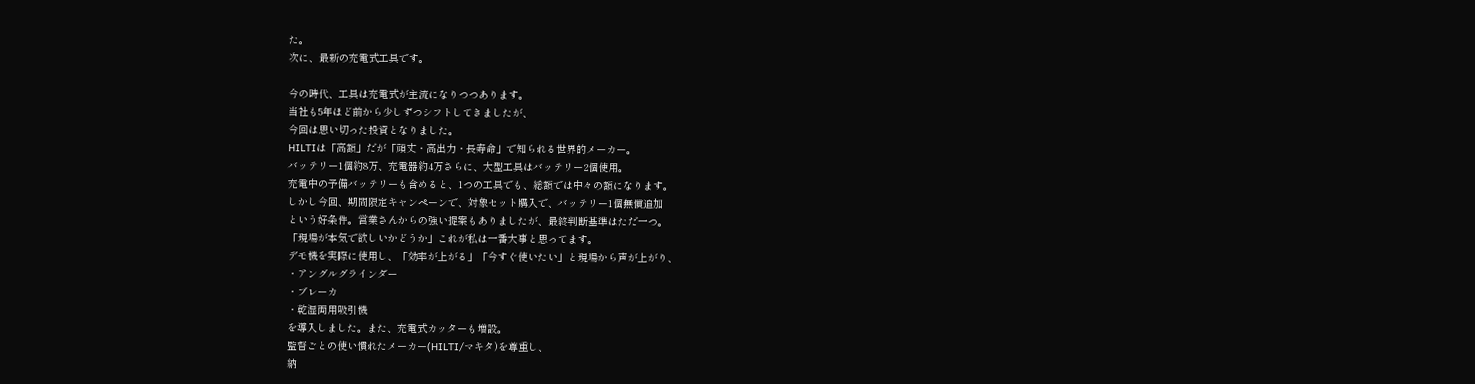た。
次に、最新の充電式工具です。

今の時代、工具は充電式が主流になりつつあります。
当社も5年ほど前から少しずつシフトしてきましたが、
今回は思い切った投資となりました。
HILTIは「高額」だが「頑丈・高出力・長寿命」で知られる世界的メーカー。
バッテリー1個約8万、充電器約4万さらに、大型工具はバッテリー2個使用。
充電中の予備バッテリーも含めると、1つの工具でも、総額では中々の額になります。
しかし今回、期間限定キャンペーンで、対象セット購入で、バッテリー1個無償追加
という好条件。営業さんからの強い提案もありましたが、最終判断基準はただ一つ。
「現場が本気で欲しいかどうか」これが私は一番大事と思ってます。
デモ機を実際に使用し、「効率が上がる」「今すぐ使いたい」と現場から声が上がり、
・アングルグラインダー
・ブレーカ
・乾湿両用吸引機
を導入しました。また、充電式カッターも増設。
監督ごとの使い慣れたメーカー(HILTI/マキタ)を尊重し、
納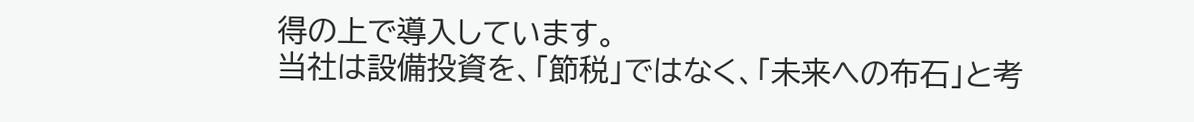得の上で導入しています。
当社は設備投資を、「節税」ではなく、「未来への布石」と考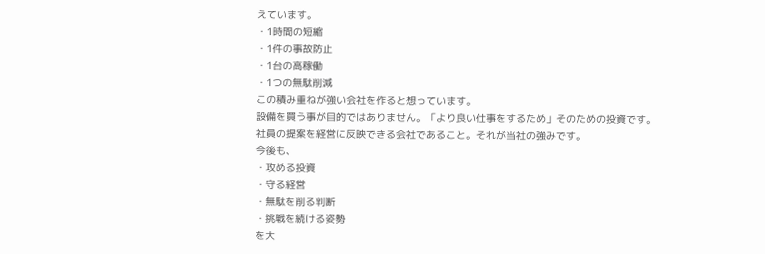えています。
・1時間の短縮
・1件の事故防止
・1台の高稼働
・1つの無駄削減
この積み重ねが強い会社を作ると想っています。
設備を買う事が目的ではありません。「より良い仕事をするため」そのための投資です。
社員の提案を経営に反映できる会社であること。それが当社の強みです。
今後も、
・攻める投資
・守る経営
・無駄を削る判断
・挑戦を続ける姿勢
を大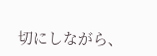切にしながら、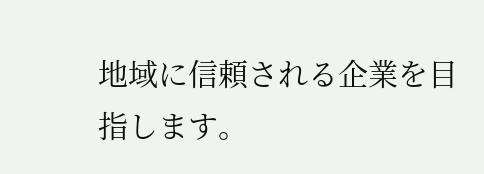地域に信頼される企業を目指します。